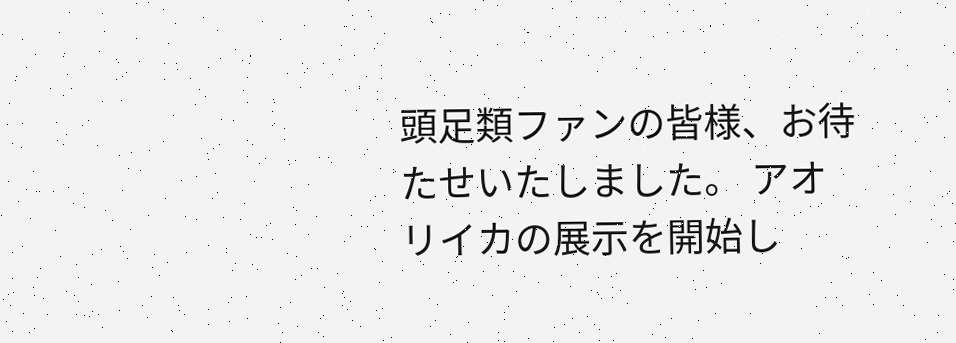頭足類ファンの皆様、お待たせいたしました。 アオリイカの展示を開始し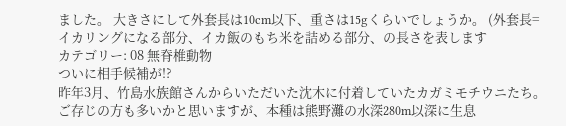ました。 大きさにして外套長は10cm以下、重さは15gくらいでしょうか。 (外套長=イカリングになる部分、イカ飯のもち米を詰める部分、の長さを表します
カテゴリー: 08 無脊椎動物
ついに相手候補が!?
昨年3月、竹島水族館さんからいただいた沈木に付着していたカガミモチウニたち。 ご存じの方も多いかと思いますが、本種は熊野灘の水深280m以深に生息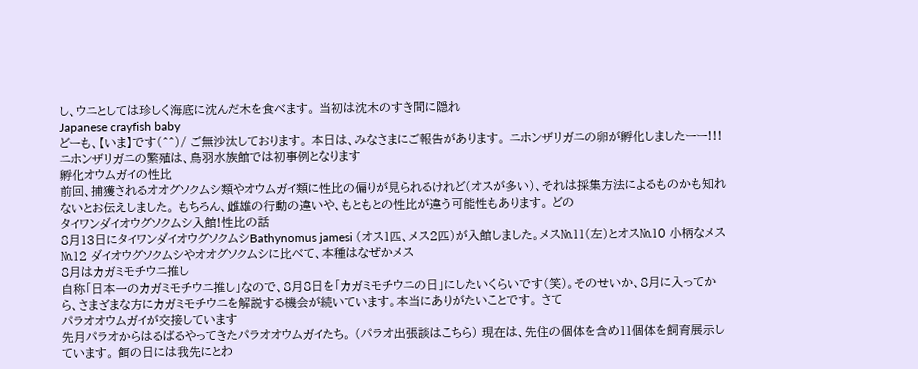し、ウニとしては珍しく海底に沈んだ木を食べます。 当初は沈木のすき間に隠れ
Japanese crayfish baby
どーも、【いま】です(^^)/ ご無沙汰しております。 本日は、みなさまにご報告があります。 ニホンザリガニの卵が孵化しましたーー!!! ニホンザリガニの繁殖は、鳥羽水族館では初事例となります
孵化オウムガイの性比
前回、捕獲されるオオグソクムシ類やオウムガイ類に性比の偏りが見られるけれど(オスが多い)、それは採集方法によるものかも知れないとお伝えしました。 もちろん、雌雄の行動の違いや、もともとの性比が違う可能性もあります。 どの
タイワンダイオウグソクムシ入館!性比の話
8月13日にタイワンダイオウグソクムシBathynomus jamesi (オス1匹、メス2匹)が入館しました。メス№11(左)とオス№10 小柄なメス№12 ダイオウグソクムシやオオグソクムシに比べて、本種はなぜかメス
8月はカガミモチウニ推し
自称「日本一のカガミモチウニ推し」なので、8月8日を「カガミモチウニの日」にしたいくらいです(笑)。そのせいか、8月に入ってから、さまざまな方にカガミモチウニを解説する機会が続いています。本当にありがたいことです。 さて
パラオオウムガイが交接しています
先月パラオからはるばるやってきたパラオオウムガイたち。 (パラオ出張談はこちら) 現在は、先住の個体を含め11個体を飼育展示しています。 餌の日には我先にとわ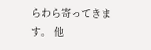らわら寄ってきます。 他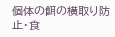個体の餌の横取り防止・食